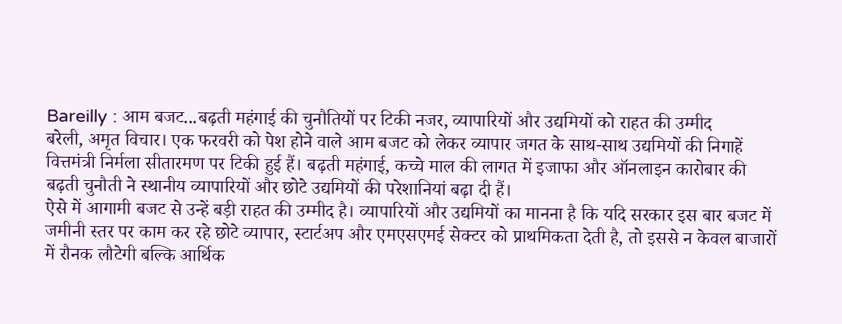Bareilly : आम बजट...बढ़ती महंगाई की चुनौतियों पर टिकी नजर, व्यापारियों और उद्यमियों को राहत की उम्मीद
बरेली, अमृत विचार। एक फरवरी को पेश होने वाले आम बजट को लेकर व्यापार जगत के साथ-साथ उद्यमियों की निगाहें वित्तमंत्री निर्मला सीतारमण पर टिकी हुई हैं। बढ़ती महंगाई, कच्चे माल की लागत में इजाफा और ऑनलाइन कारोबार की बढ़ती चुनौती ने स्थानीय व्यापारियों और छोटे उद्यमियों की परेशानियां बढ़ा दी हैं।
ऐसे में आगामी बजट से उन्हें बड़ी राहत की उम्मीद है। व्यापारियों और उद्यमियों का मानना है कि यदि सरकार इस बार बजट में जमीनी स्तर पर काम कर रहे छोटे व्यापार, स्टार्टअप और एमएसएमई सेक्टर को प्राथमिकता देती है, तो इससे न केवल बाजारों में रौनक लौटेगी बल्कि आर्थिक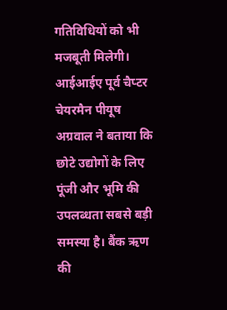गतिविधियों को भी मजबूती मिलेगी।
आईआईए पूर्व चैप्टर चेयरमैन पीयूष अग्रवाल ने बताया कि छोटे उद्योगों के लिए पूंजी और भूमि की उपलब्धता सबसे बड़ी समस्या है। बैंक ऋण की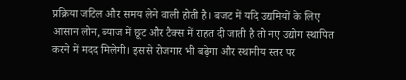प्रक्रिया जटिल और समय लेने वाली होती है। बजट में यदि उद्यमियों के लिए आसान लोन, ब्याज में छूट और टैक्स में राहत दी जाती है तो नए उद्योग स्थापित करने में मदद मिलेगी। इससे रोजगार भी बढ़ेगा और स्थानीय स्तर पर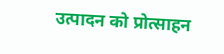उत्पादन को प्रोत्साहन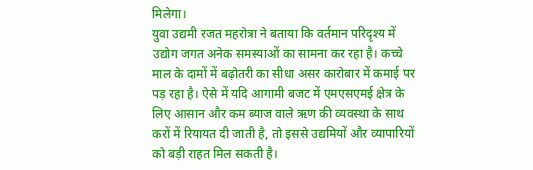मिलेगा।
युवा उद्यमी रजत महरोत्रा ने बताया कि वर्तमान परिदृश्य में उद्योग जगत अनेक समस्याओं का सामना कर रहा है। कच्चे माल के दामों में बढ़ोतरी का सीधा असर कारोबार में कमाई पर पड़ रहा है। ऐसे में यदि आगामी बजट में एमएसएमई क्षेत्र के लिए आसान और कम ब्याज वाले ऋण की व्यवस्था के साथ करों में रियायत दी जाती है, तो इससे उद्यमियों और व्यापारियों को बड़ी राहत मिल सकती है।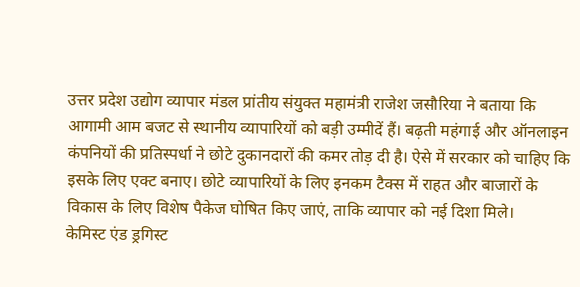उत्तर प्रदेश उद्योग व्यापार मंडल प्रांतीय संयुक्त महामंत्री राजेश जसौरिया ने बताया कि आगामी आम बजट से स्थानीय व्यापारियों को बड़ी उम्मीदें हैं। बढ़ती महंगाई और ऑनलाइन कंपनियों की प्रतिस्पर्धा ने छोटे दुकानदारों की कमर तोड़ दी है। ऐसे में सरकार को चाहिए कि इसके लिए एक्ट बनाए। छोटे व्यापारियों के लिए इनकम टैक्स में राहत और बाजारों के विकास के लिए विशेष पैकेज घोषित किए जाएं, ताकि व्यापार को नई दिशा मिले।
केमिस्ट एंड ड्रगिस्ट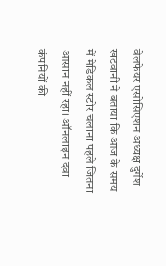वेलफेयर एसोसिएशन अध्यक्ष दुर्गेश खटवानी ने बताया कि आज के समय में मेडिकल स्टोर चलाना पहले जितना आसान नहीं रहा। ऑनलाइन दवा कंपनियों की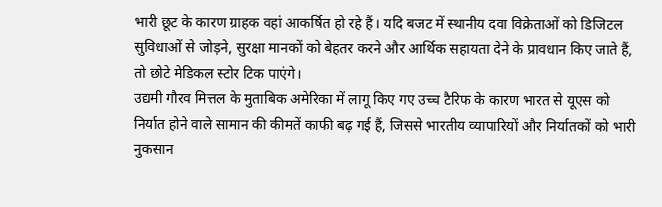भारी छूट के कारण ग्राहक वहां आकर्षित हो रहे हैं। यदि बजट में स्थानीय दवा विक्रेताओं को डिजिटल सुविधाओं से जोड़ने, सुरक्षा मानकों को बेहतर करने और आर्थिक सहायता देने के प्रावधान किए जाते हैं, तो छोटे मेडिकल स्टोर टिक पाएंगे।
उद्यमी गौरव मित्तल के मुताबिक अमेरिका में लागू किए गए उच्च टैरिफ के कारण भारत से यूएस को निर्यात होने वाले सामान की कीमतें काफी बढ़ गई हैं, जिससे भारतीय व्यापारियों और निर्यातकों को भारी नुकसान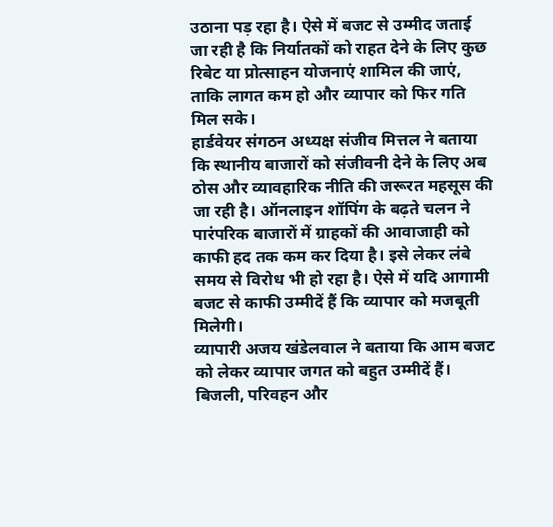उठाना पड़ रहा है। ऐसे में बजट से उम्मीद जताई जा रही है कि निर्यातकों को राहत देने के लिए कुछ रिबेट या प्रोत्साहन योजनाएं शामिल की जाएं, ताकि लागत कम हो और व्यापार को फिर गति मिल सके।
हार्डवेयर संगठन अध्यक्ष संजीव मित्तल ने बताया कि स्थानीय बाजारों को संजीवनी देने के लिए अब ठोस और व्यावहारिक नीति की जरूरत महसूस की जा रही है। ऑनलाइन शॉपिंग के बढ़ते चलन ने पारंपरिक बाजारों में ग्राहकों की आवाजाही को काफी हद तक कम कर दिया है। इसे लेकर लंबे समय से विरोध भी हो रहा है। ऐसे में यदि आगामी बजट से काफी उम्मीदें हैं कि व्यापार को मजबूती मिलेगी।
व्यापारी अजय खंडेलवाल ने बताया कि आम बजट को लेकर व्यापार जगत को बहुत उम्मीदें हैं। बिजली, परिवहन और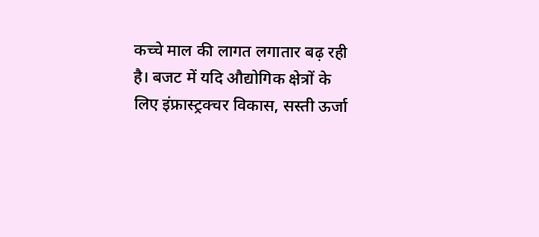कच्चे माल की लागत लगातार बढ़ रही है। बजट में यदि औद्योगिक क्षेत्रों के लिए इंफ्रास्ट्रक्चर विकास, सस्ती ऊर्जा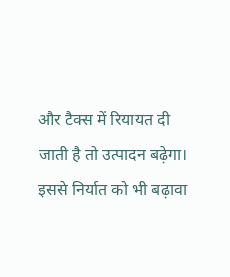और टैक्स में रियायत दी जाती है तो उत्पादन बढ़ेगा। इससे निर्यात को भी बढ़ावा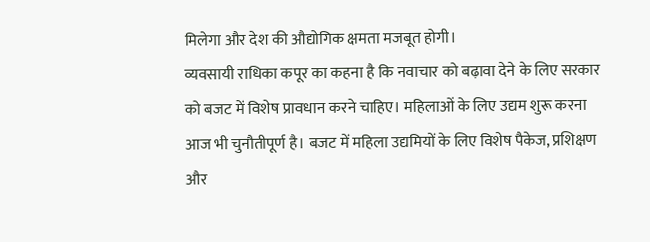मिलेगा और देश की औद्योगिक क्षमता मजबूत होगी।
व्यवसायी राधिका कपूर का कहना है कि नवाचार को बढ़ावा देने के लिए सरकार को बजट में विशेष प्रावधान करने चाहिए। महिलाओं के लिए उद्यम शुरू करना आज भी चुनौतीपूर्ण है। बजट में महिला उद्यमियों के लिए विशेष पैकेज, प्रशिक्षण और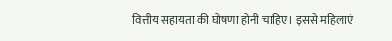वित्तीय सहायता की घोषणा होनी चाहिए। इससे महिलाएं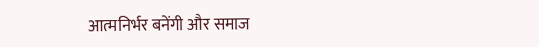आत्मनिर्भर बनेंगी और समाज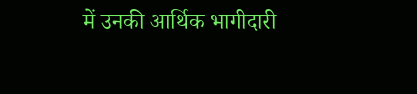में उनकी आर्थिक भागीदारी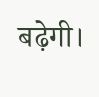बढ़ेगी।